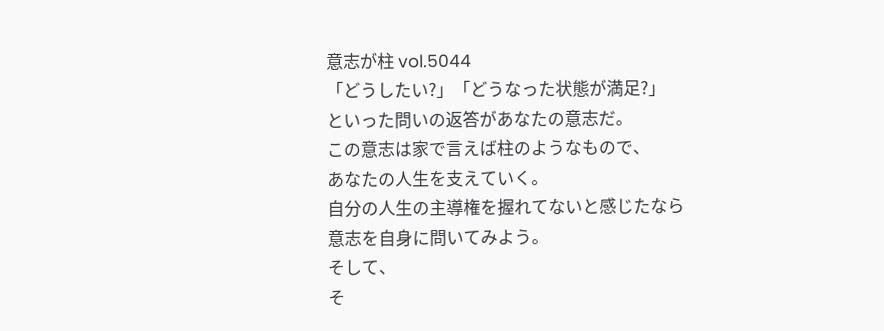意志が柱 vol.5044
「どうしたい?」「どうなった状態が満足?」
といった問いの返答があなたの意志だ。
この意志は家で言えば柱のようなもので、
あなたの人生を支えていく。
自分の人生の主導権を握れてないと感じたなら
意志を自身に問いてみよう。
そして、
そ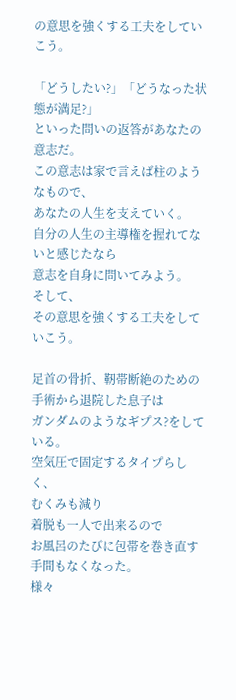の意思を強くする工夫をしていこう。

「どうしたい?」「どうなった状態が満足?」
といった問いの返答があなたの意志だ。
この意志は家で言えば柱のようなもので、
あなたの人生を支えていく。
自分の人生の主導権を握れてないと感じたなら
意志を自身に問いてみよう。
そして、
その意思を強くする工夫をしていこう。

足首の骨折、靭帯断絶のための手術から退院した息子は
ガンダムのようなギプス?をしている。
空気圧で固定するタイプらしく、
むくみも減り
着脱も一人で出来るので
お風呂のたびに包帯を巻き直す手間もなくなった。
様々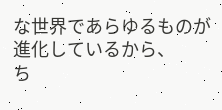な世界であらゆるものが進化しているから、
ち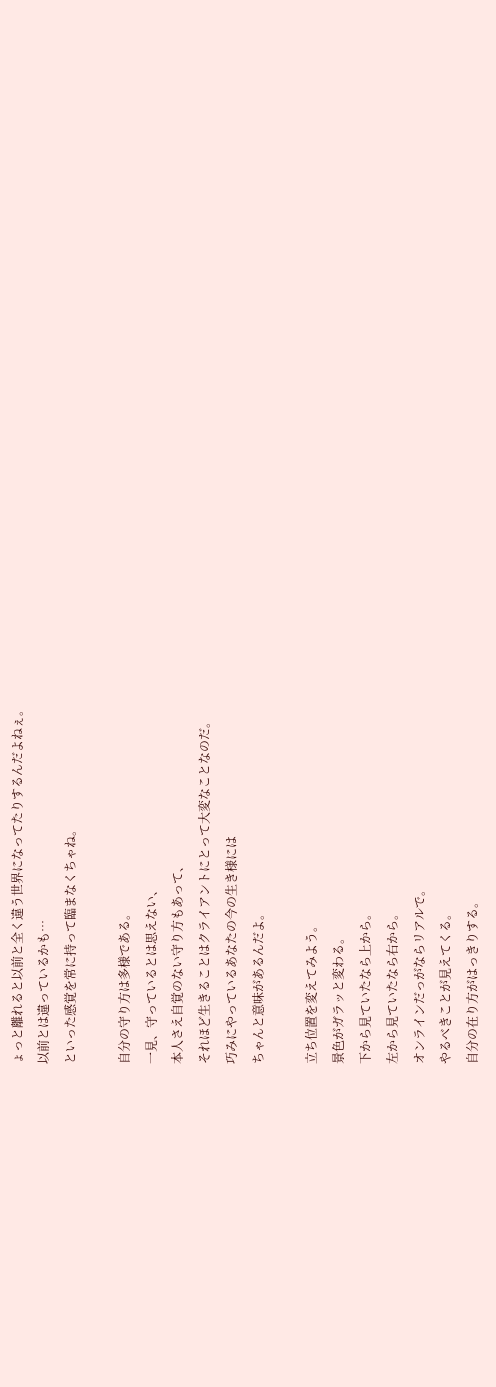ょっと離れると以前と全く違う世界になってたりするんだよねぇ。
以前とは違っているかも…
といった感覚を常に持って臨まなくちゃね。

自分の守り方は多様である。
一見、守っているとは思えない、
本人さえ自覚のない守り方もあって、
それほど生きることはクライアントにとって大変なことなのだ。
巧みにやっているあなたの今の生き様には
ちゃんと意味があるんだよ。

立ち位置を変えてみよう。
景色がガラッと変わる。
下から見ていたなら上から。
左から見ていたなら右から。
オンラインだっがならリアルで。
やるべきことが見えてくる。
自分の在り方がはっきりする。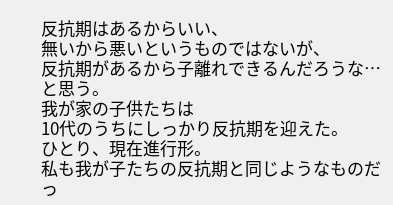反抗期はあるからいい、
無いから悪いというものではないが、
反抗期があるから子離れできるんだろうな…と思う。
我が家の子供たちは
10代のうちにしっかり反抗期を迎えた。
ひとり、現在進行形。
私も我が子たちの反抗期と同じようなものだっ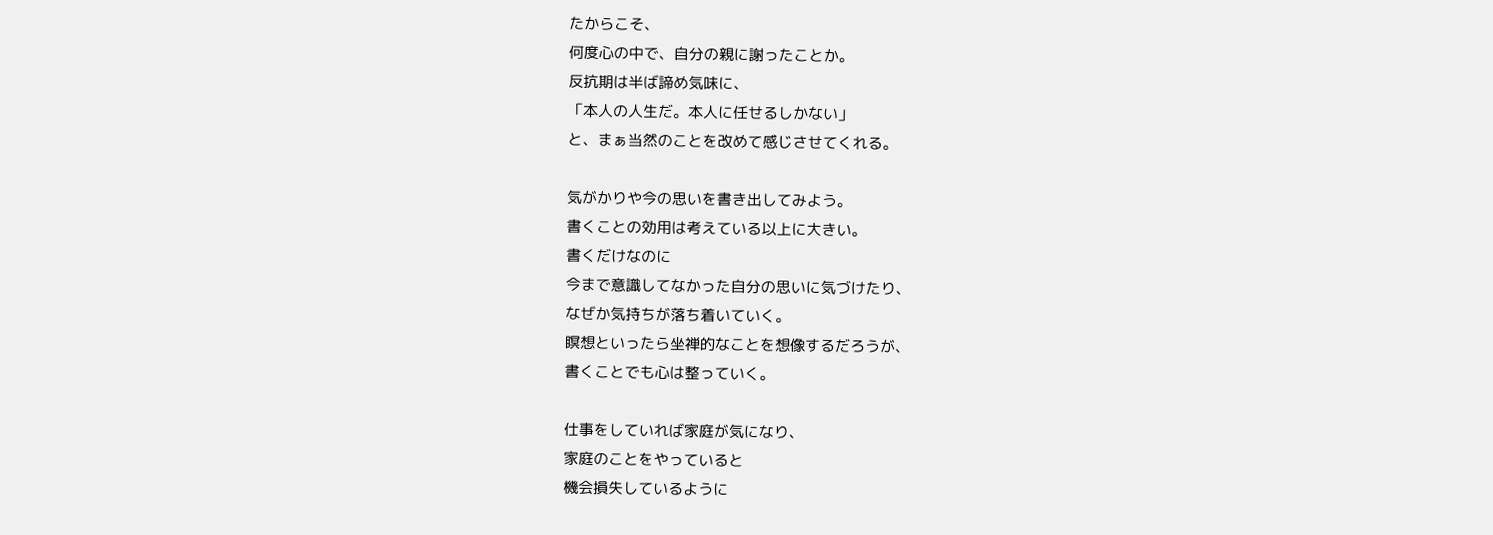たからこそ、
何度心の中で、自分の親に謝ったことか。
反抗期は半ば諦め気味に、
「本人の人生だ。本人に任せるしかない」
と、まぁ当然のことを改めて感じさせてくれる。

気がかりや今の思いを書き出してみよう。
書くことの効用は考えている以上に大きい。
書くだけなのに
今まで意識してなかった自分の思いに気づけたり、
なぜか気持ちが落ち着いていく。
瞑想といったら坐禅的なことを想像するだろうが、
書くことでも心は整っていく。

仕事をしていれば家庭が気になり、
家庭のことをやっていると
機会損失しているように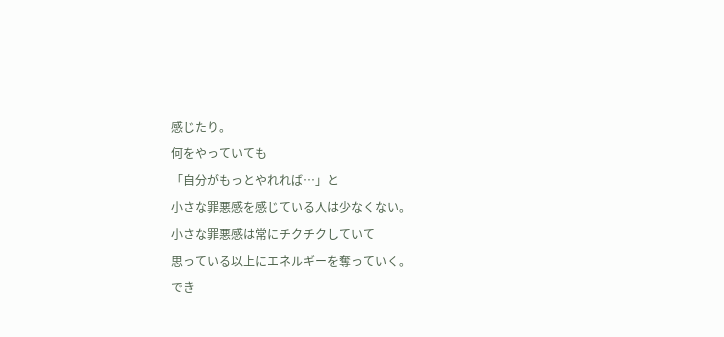感じたり。
何をやっていても
「自分がもっとやれれば…」と
小さな罪悪感を感じている人は少なくない。
小さな罪悪感は常にチクチクしていて
思っている以上にエネルギーを奪っていく。
でき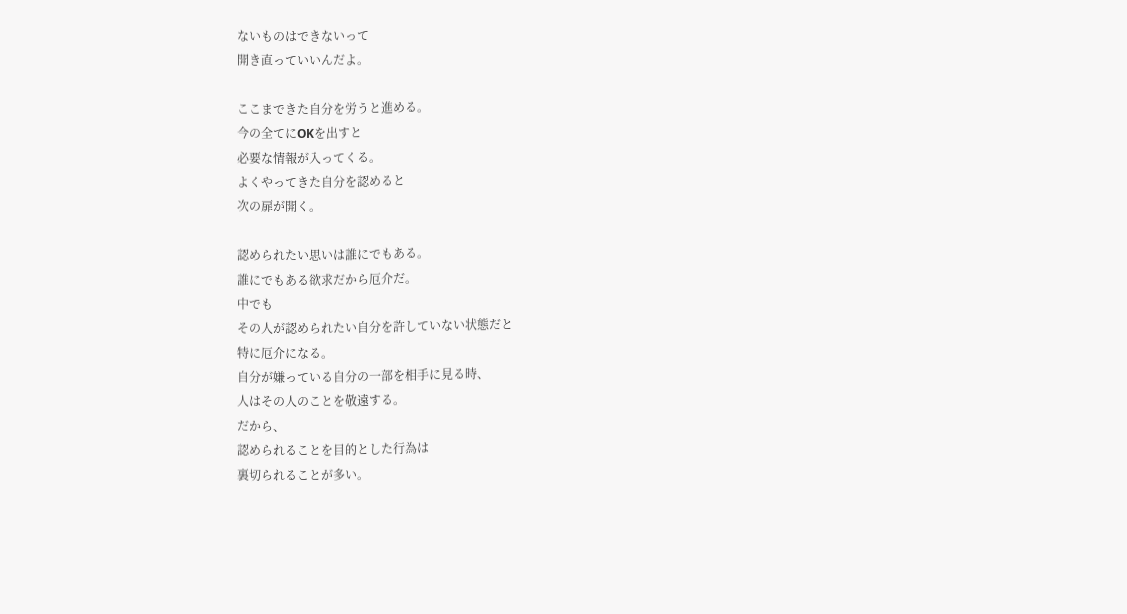ないものはできないって
開き直っていいんだよ。

ここまできた自分を労うと進める。
今の全てにOKを出すと
必要な情報が入ってくる。
よくやってきた自分を認めると
次の扉が開く。

認められたい思いは誰にでもある。
誰にでもある欲求だから厄介だ。
中でも
その人が認められたい自分を許していない状態だと
特に厄介になる。
自分が嫌っている自分の一部を相手に見る時、
人はその人のことを敬遠する。
だから、
認められることを目的とした行為は
裏切られることが多い。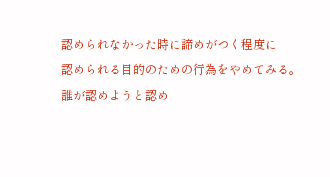認められなかった時に諦めがつく程度に
認められる目的のための行為をやめてみる。
誰が認めようと認め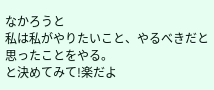なかろうと
私は私がやりたいこと、やるべきだと思ったことをやる。
と決めてみて!楽だよ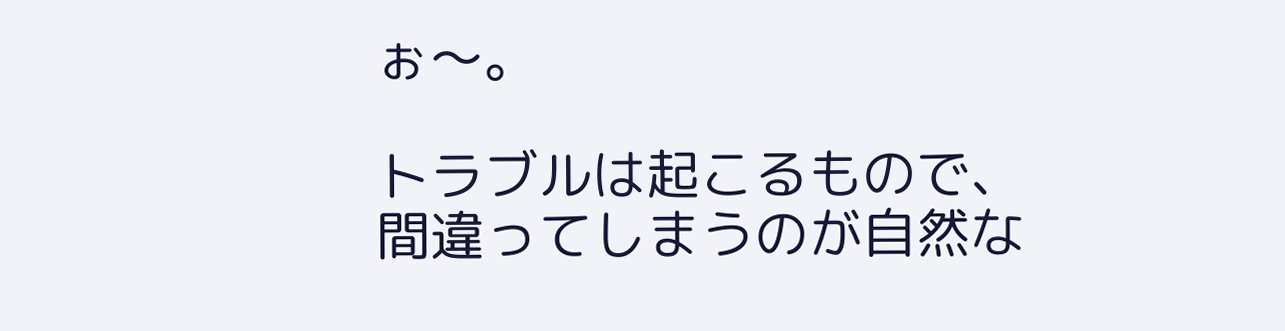ぉ〜。

トラブルは起こるもので、
間違ってしまうのが自然な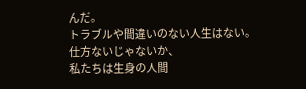んだ。
トラブルや間違いのない人生はない。
仕方ないじゃないか、
私たちは生身の人間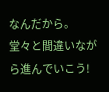なんだから。
堂々と間違いながら進んでいこう!